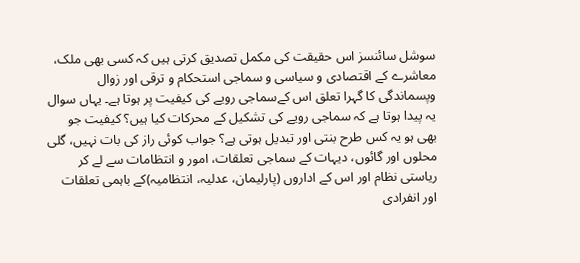سوشل سائنسز اس حقیقت کی مکمل تصدیق کرتی ہیں کہ کسی بھی ملک، معاشرے کے اقتصادی و سیاسی و سماجی استحکام و ترقی اور زوال وپسماندگی کا گہرا تعلق اس کےسماجی رویے کی کیفیت پر ہوتا ہے۔ یہاں سوال یہ پیدا ہوتا ہے کہ سماجی رویے کی تشکیل کے محرکات کیا ہیں؟ کیفیت جو بھی ہو یہ کس طرح بنتی اور تبدیل ہوتی ہے؟ جواب کوئی راز کی بات نہیں، گلی محلوں اور گائوں، دیہات کے سماجی تعلقات، امور و انتظامات سے لے کر ریاستی نظام اور اس کے اداروں (پارلیمان، عدلیہ، انتظامیہ)کے باہمی تعلقات اور انفرادی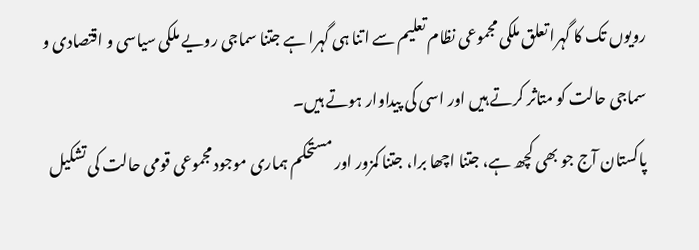رویوں تک کا گہرا تعلق ملکی مجموعی نظام تعلیم سے اتنا ہی گہرا ہے جتنا سماجی رویے ملکی سیاسی و اقتصادی و سماجی حالت کو متاثر کرتے ہیں اور اسی کی پیداوار ہوتے ہیں۔
پاکستان آج جو بھی کچھ ہے، جتنا اچھا برا، جتنا کمزور اور مستحکم ہماری موجود مجموعی قومی حالت کی تشکیل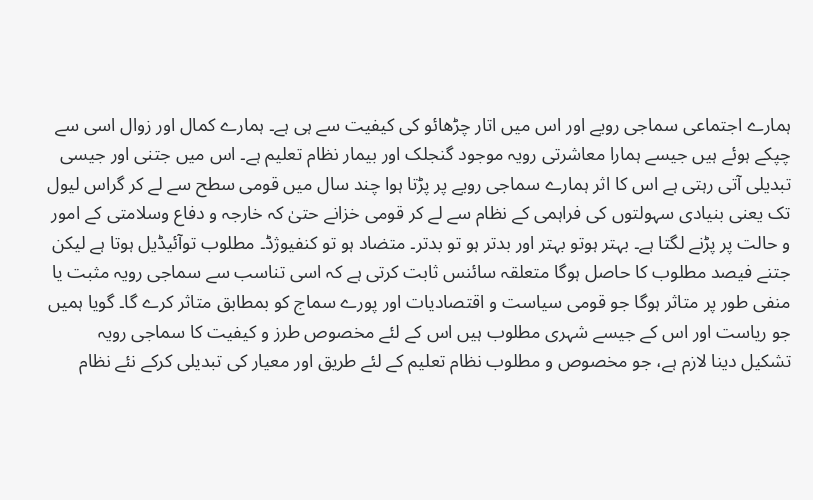ہمارے اجتماعی سماجی رویے اور اس میں اتار چڑھائو کی کیفیت سے ہی ہے۔ ہمارے کمال اور زوال اسی سے چپکے ہوئے ہیں جیسے ہمارا معاشرتی رویہ موجود گنجلک اور بیمار نظام تعلیم ہے۔ اس میں جتنی اور جیسی تبدیلی آتی رہتی ہے اس کا اثر ہمارے سماجی رویے پر پڑتا ہوا چند سال میں قومی سطح سے لے کر گراس لیول تک یعنی بنیادی سہولتوں کی فراہمی کے نظام سے لے کر قومی خزانے حتیٰ کہ خارجہ و دفاع وسلامتی کے امور و حالت پر پڑنے لگتا ہے۔ بہتر ہوتو بہتر اور بدتر ہو تو بدتر۔ متضاد ہو تو کنفیوژڈ۔ مطلوب توآئیڈیل ہوتا ہے لیکن جتنے فیصد مطلوب کا حاصل ہوگا متعلقہ سائنس ثابت کرتی ہے کہ اسی تناسب سے سماجی رویہ مثبت یا منفی طور پر متاثر ہوگا جو قومی سیاست و اقتصادیات اور پورے سماج کو بمطابق متاثر کرے گا۔ گویا ہمیں جو ریاست اور اس کے جیسے شہری مطلوب ہیں اس کے لئے مخصوص طرز و کیفیت کا سماجی رویہ تشکیل دینا لازم ہے، جو مخصوص و مطلوب نظام تعلیم کے لئے طریق اور معیار کی تبدیلی کرکے نئے نظام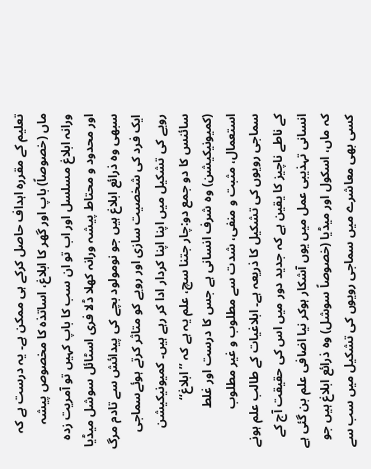تعلیم کے مقررہ اہداف حاصل کرکے ہی ممکن ہے۔ یہ درست ہے کہ ماں (خصوصاً) باپ اور گھر کا ابلاغ، اساتذہ کا مخصوص پیشہ ورانہ ابلاغ مسلسل اور اب تو ان سب کا باپ کہیں تو آمریت زدہ اور محدود و محتاط پیشہ ورانہ کھلا ڈلا فری اسٹائل سوشل میڈیا سبھی وہ ذرائع ابلاغ ہیں جو نومولود بچے کی پیدائش سے تادم مرگ ایک فرد کی شخصیت سازی اور رویے کو متاثر کرتے ہوئےسماجی رویے کی تشکیل میں اپنا اپنا کردار ادا کر رہے ہیں۔ کمیونیکیشن سائنس کا دو جمع دو:چار جتنا سچ، علم یہ ہے کہ ’’ابلاغ‘‘ (کمیونیکیشن) وہ شرف انسانی ہے جس کا درست اور غلط استعمال، مثبت و منفی، شدت سے مطلوب و غیر مطلوب سماجی رویوں کی تشکیل کا ذریعہ ہے۔ ابلاغیات کے طالب علم ہونے کے ناطے ناچیز کا یقین ہے کہ جدید دور میں اس کی حقیقت آج کے انسانی تہذیبی عمل میں یوں آشکار ہوکر نیا اضافی علم بن گئی ہے کہ ماں، اسکول اور میڈیا (خصوصاً سوشل) وہ ذرائع ابلاغ ہیں جو کسی بھی معاشرے میں سماجی رویوں کی تشکیل میں سب سے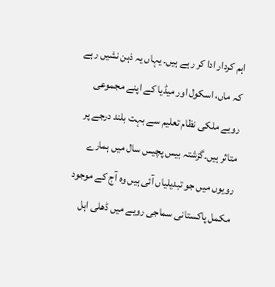اہم کردار ادا کر رہے ہیں۔ یہاں یہ ذہن نشیں رہے کہ ماں، اسکول اور میڈیا کے اپنے مجموعی رویے ملکی نظام تعلیم سے بہت بلند درجے پر متاثر ہیں۔گزشتہ بیس پچیس سال میں ہمارے رویوں میں جو تبدیلیاں آئی ہیں وہ آج کے موجود مکمل پاکستانی سماجی رویے میں ڈھلی اہل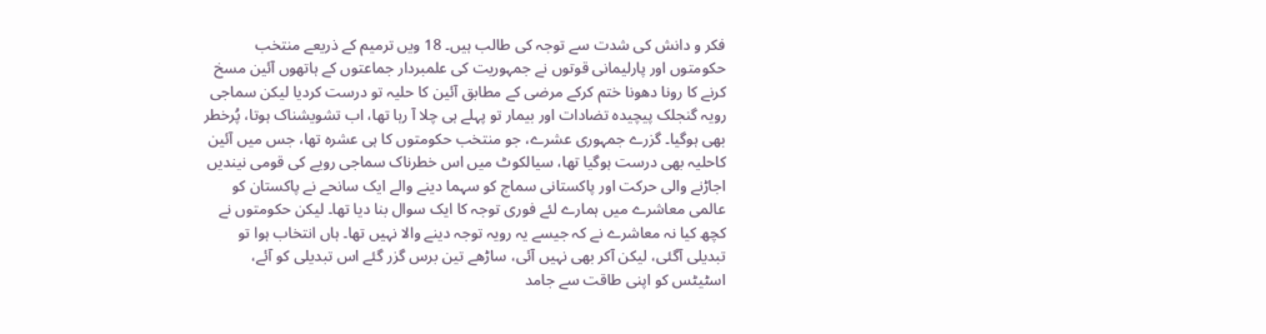فکر و دانش کی شدت سے توجہ کی طالب ہیں۔ 18 ویں ترمیم کے ذریعے منتخب حکومتوں اور پارلیمانی قوتوں نے جمہوریت کی علمبردار جماعتوں کے ہاتھوں آئین مسخ کرنے کا رونا دھونا ختم کرکے مرضی کے مطابق آئین کا حلیہ تو درست کردیا لیکن سماجی رویہ گنجلک پیچیدہ تضادات اور بیمار تو پہلے ہی چلا آ رہا تھا، اب تشویشناک ہوتا، پُرخطر بھی ہوگیا۔ گزرے جمہوری عشرے، جو منتخب حکومتوں کا ہی عشرہ تھا، جس میں آئین کاحلیہ بھی درست ہوگیا تھا، سیالکوٹ میں اس خطرناک سماجی رویے کی قومی نیندیں اجاڑنے والی حرکت اور پاکستانی سماج کو سہما دینے والے ایک سانحے نے پاکستان کو عالمی معاشرے میں ہمارے لئے فوری توجہ کا ایک سوال بنا دیا تھا۔ لیکن حکومتوں نے کچھ کیا نہ معاشرے نے کہ جیسے یہ رویہ توجہ دینے والا نہیں تھا۔ ہاں انتخاب ہوا تو تبدیلی آگئی، لیکن آکر بھی نہیں آئی، ساڑھے تین برس گزر گئے اس تبدیلی کو آئے، اسٹیٹس کو اپنی طاقت سے جامد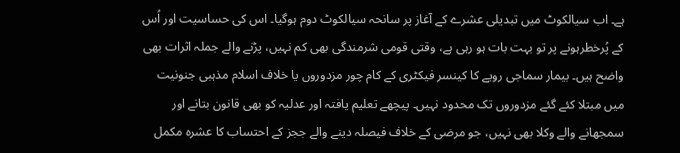ہے۔ اب سیالکوٹ میں تبدیلی عشرے کے آغاز پر سانحہ سیالکوٹ دوم ہوگیا۔ اس کی حساسیت اور اُس کے پُرخطرہونے پر تو بہت بات ہو رہی ہے، وقتی قومی شرمندگی بھی کم نہیں، پڑنے والے جملہ اثرات بھی واضح ہیں۔ بیمار سماجی رویے کا کینسر فیکٹری کے کام چور مزدوروں یا خلاف اسلام مذہبی جنونیت میں مبتلا کئے گئے مزدوروں تک محدود نہیں۔ پیچھے تعلیم یافتہ اور عدلیہ کو بھی قانون بتانے اور سمجھانے والے وکلا بھی نہیں، جو مرضی کے خلاف فیصلہ دینے والے ججز کے احتساب کا عشرہ مکمل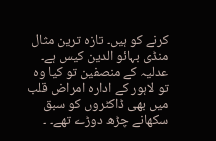کرنے کو ہیں۔ تازہ ترین مثال منڈی بہائو الدین کیس ہے۔ عدلیہ کے منصفین تو کیا وہ تو لاہور کے ادارہ امراض قلب میں بھی ڈاکٹروں کو سبق سکھانے چڑھ دوڑے تھے۔ ۔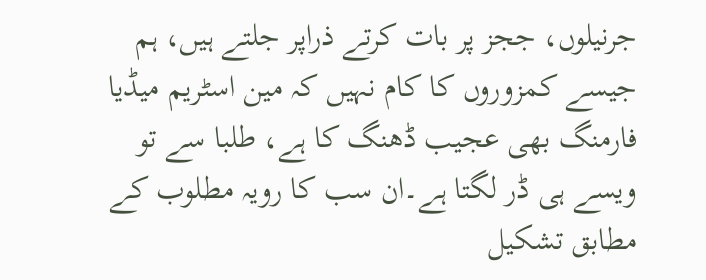جرنیلوں، ججز پر بات کرتے ذراپر جلتے ہیں، ہم جیسے کمزوروں کا کام نہیں کہ مین اسٹریم میڈیا فارمنگ بھی عجیب ڈھنگ کا ہے، طلبا سے تو ویسے ہی ڈر لگتا ہے۔ان سب کا رویہ مطلوب کے مطابق تشکیل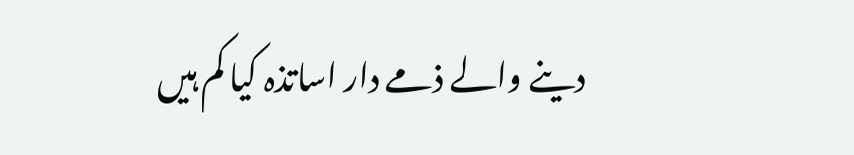دینے والے ذمے دار اساتذہ کیا کم ہیں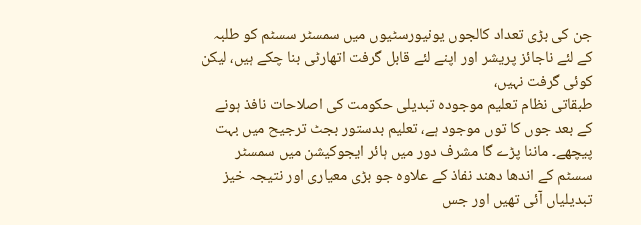جن کی بڑی تعداد کالجوں یونیورسٹیوں میں سمسٹر سسٹم کو طلبہ کے لئے ناجائز پریشر اور اپنے لئے قابل گرفت اتھارٹی بنا چکے ہیں، لیکن کوئی گرفت نہیں،
طبقاتی نظام تعلیم موجودہ تبدیلی حکومت کی اصلاحات نافذ ہونے کے بعد جوں کا توں موجود ہے، تعلیم بدستور بجٹ ترجیح میں بہت پیچھے۔ ماننا پڑے گا مشرف دور میں ہائر ایجوکیشن میں سمسٹر سسٹم کے اندھا دھند نفاذ کے علاوہ جو بڑی معیاری اور نتیجہ خیز تبدیلیاں آئی تھیں اور جس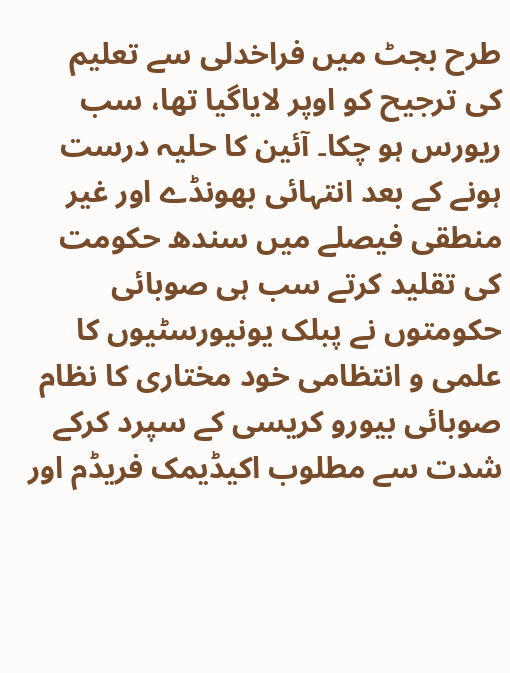طرح بجٹ میں فراخدلی سے تعلیم کی ترجیح کو اوپر لایاگیا تھا، سب ریورس ہو چکا۔ آئین کا حلیہ درست ہونے کے بعد انتہائی بھونڈے اور غیر منطقی فیصلے میں سندھ حکومت کی تقلید کرتے سب ہی صوبائی حکومتوں نے پبلک یونیورسٹیوں کا علمی و انتظامی خود مختاری کا نظام صوبائی بیورو کریسی کے سپرد کرکے شدت سے مطلوب اکیڈیمک فریڈم اور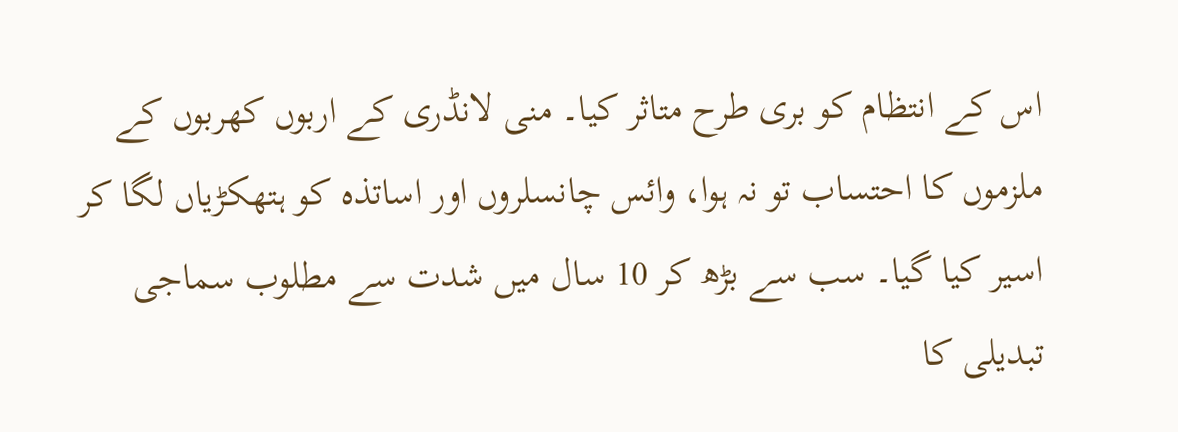اس کے انتظام کو بری طرح متاثر کیا۔ منی لانڈری کے اربوں کھربوں کے ملزموں کا احتساب تو نہ ہوا، وائس چانسلروں اور اساتذہ کو ہتھکڑیاں لگا کر اسیر کیا گیا۔ سب سے بڑھ کر 10 سال میں شدت سے مطلوب سماجی تبدیلی کا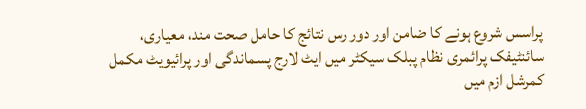پراسس شروع ہونے کا ضامن اور دور رس نتائج کا حامل صحت مند، معیاری، سائنٹیفک پرائمری نظام پبلک سیکٹر میں ایٹ لارج پسماندگی اور پرائیویٹ مکمل کمرشل ازم میں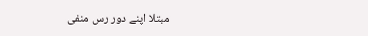مبتلا اپنے دور رس منفی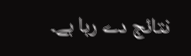نتائج دے رہا ہے۔